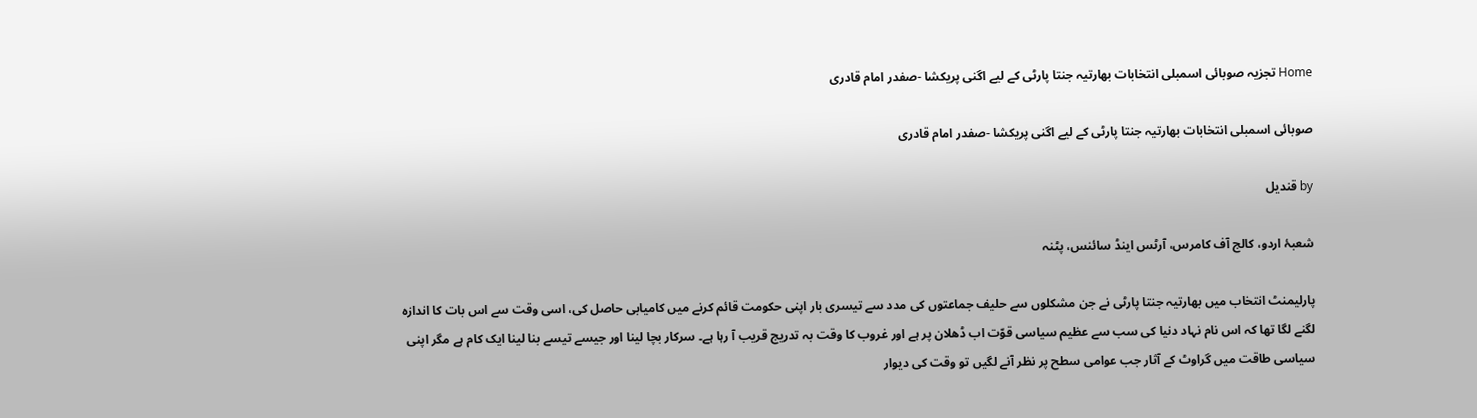Home تجزیہ صوبائی اسمبلی انتخابات بھارتیہ جنتا پارٹی کے لیے اگنی پریکشا -صفدر امام قادری

صوبائی اسمبلی انتخابات بھارتیہ جنتا پارٹی کے لیے اگنی پریکشا -صفدر امام قادری

by قندیل

شعبۂ اردو، کالج آف کامرس، آرٹس اینڈ سائنس، پٹنہ

پارلیمنٹ انتخاب میں بھارتیہ جنتا پارٹی نے جن مشکلوں سے حلیف جماعتوں کی مدد سے تیسری بار اپنی حکومت قائم کرنے میں کامیابی حاصل کی، اسی وقت سے اس بات کا اندازہ لگنے لگا تھا کہ اس نام نہاد دنیا کی سب سے عظیم سیاسی قوّت اب ڈھلان پر ہے اور غروب کا وقت بہ تدریج قریب آ رہا ہے۔ سرکار بچا لینا اور جیسے تیسے بنا لینا ایک کام ہے مگر اپنی سیاسی طاقت میں گراوٹ کے آثار جب عوامی سطح پر نظر آنے لگیں تو وقت کی دیوار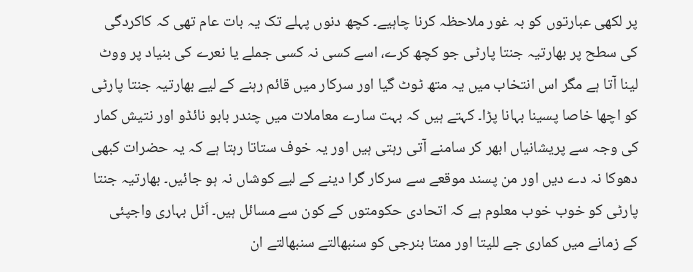پر لکھی عبارتوں کو بہ غور ملاحظہ کرنا چاہیے۔ کچھ دنوں پہلے تک یہ بات عام تھی کہ کاکردگی کی سطح پر بھارتیہ جنتا پارٹی جو کچھ کرے، اسے کسی نہ کسی جملے یا نعرے کی بنیاد پر ووٹ لینا آتا ہے مگر اس انتخاب میں یہ متھ ٹوٹ گیا اور سرکار میں قائم رہنے کے لیے بھارتیہ جنتا پارٹی کو اچھا خاصا پسینا بہانا پڑا۔ کہتے ہیں کہ بہت سارے معاملات میں چندر بابو نائڈو اور نتیش کمار کی وجہ سے پریشانیاں ابھر کر سامنے آتی رہتی ہیں اور یہ خوف ستاتا رہتا ہے کہ یہ حضرات کبھی دھوکا نہ دے دیں اور من پسند موقعے سے سرکار گرا دینے کے لیے کوشاں نہ ہو جائیں۔ بھارتیہ جنتا پارٹی کو خوب خوب معلوم ہے کہ اتحادی حکومتوں کے کون سے مسائل ہیں۔ اَٹل بہاری واجپئی کے زمانے میں کماری جے للیتا اور ممتا بنرجی کو سنبھالتے سنبھالتے ان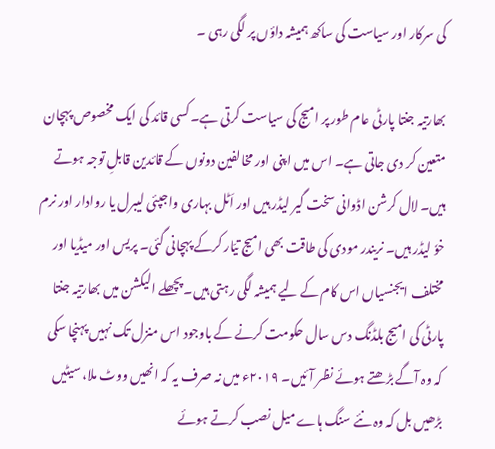کی سرکار اور سیاست کی ساکھ ہمیشہ داؤں پر لگی رہی ۔

بھارتیہ جنتا پارٹی عام طور پر امیج کی سیاست کرتی ہے۔ کسی قائد کی ایک مخصوص پہچان متعین کر دی جاتی ہے۔ اس میں اپنی اور مخالفین دونوں کے قائدین قابلِ توجہ ہوتے ہیں۔ لال کرشن اڈوانی سخت گیر لیڈر ہیں اور اَٹل بہاری واجپئی لیبرل یا روادار اور نرم خوٗ لیڈر ہیں۔ نریندر مودی کی طاقت بھی امیج تیّار کرکے پہچانی گئی۔ پریس اور میڈیا اور مختلف ایجنسیاں اس کام کے لیے ہمیشہ لگی رہتی ہیں۔ پچھلے الیکشن میں بھارتیہ جنتا پارٹی کی امیج بلڈنگ دس سال حکومت کرنے کے باوجود اس منزل تک نہیں پہنچا سکی کہ وہ آگے بڑھتے ہوئے نظر آئیں۔ ۲۰۱۹ء میں نہ صرف یہ کہ انھیں ووٹ ملا، سیٹیں بڑھیں بل کہ وہ نئے سنگ ہاے میل نصب کرتے ہوئے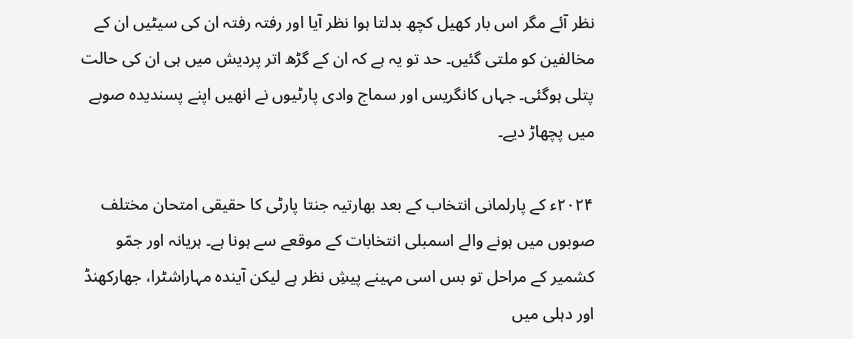نظر آئے مگر اس بار کھیل کچھ بدلتا ہوا نظر آیا اور رفتہ رفتہ ان کی سیٹیں ان کے مخالفین کو ملتی گئیں۔ حد تو یہ ہے کہ ان کے گڑھ اتر پردیش میں ہی ان کی حالت پتلی ہوگئی۔ جہاں کانگریس اور سماج وادی پارٹیوں نے انھیں اپنے پسندیدہ صوبے میں پچھاڑ دیے۔

۲۰۲۴ء کے پارلمانی انتخاب کے بعد بھارتیہ جنتا پارٹی کا حقیقی امتحان مختلف صوبوں میں ہونے والے اسمبلی انتخابات کے موقعے سے ہونا ہے۔ ہریانہ اور جمّو کشمیر کے مراحل تو بس اسی مہینے پیشِ نظر ہے لیکن آیندہ مہاراشٹرا، جھارکھنڈ اور دہلی میں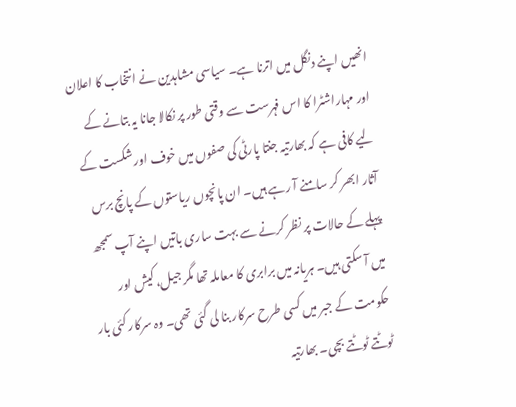انھیں اپنے دنگل میں اترنا ہے۔ سیاسی مشاہدین نے انتخاب کا اعلان اور مہاراشٹرا کا اس فہرست سے وقتی طور پر نکالا جانا یہ بتانے کے لیے کافی ہے کہ بھارتیہ جنتا پارٹی کی صفوں میں خوف اور شکست کے آثار ابھر کر سامنے آ رہے ہیں۔ ان پانچوں ریاستوں کے پانچ برس پہلے کے حالات پر نظر کرنے سے بہت ساری باتیں اپنے آپ سمجھ میں آ سکتی ہیں۔ ہریانہ میں برابری کا معاملہ تھا مگر جیل، کیش اور حکومت کے جبر میں کسی طرح سرکار بنا لی گئی تھی۔ وہ سرکار کئی بار ٹوٹتے ٹوٹتے بچی۔ بھارتیہ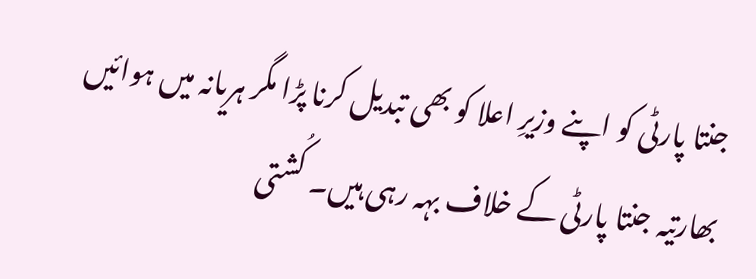جنتا پارٹی کو اپنے وزیرِ اعلا کو بھی تبدیل کرنا پڑا مگر ہریانہ میں ہوائیں بھارتیہ جنتا پارٹی کے خلاف بہہ رہی ہیں۔ کُشتی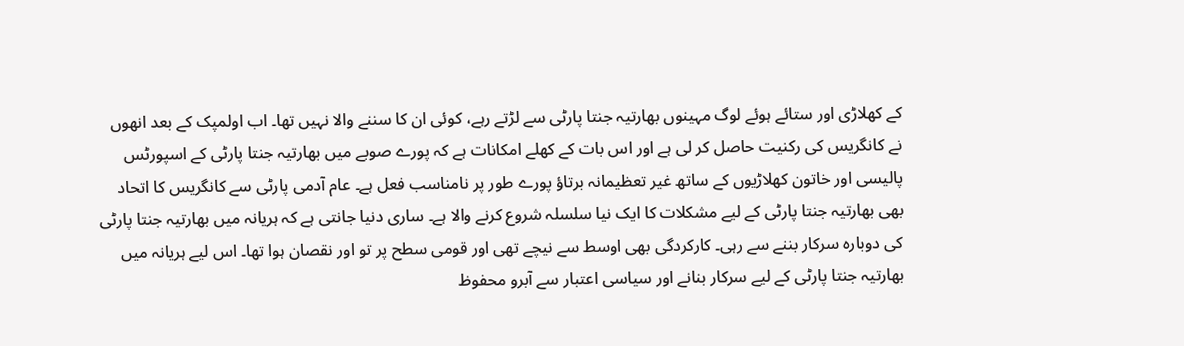کے کھلاڑی اور ستائے ہوئے لوگ مہینوں بھارتیہ جنتا پارٹی سے لڑتے رہے، کوئی ان کا سننے والا نہیں تھا۔ اب اولمپک کے بعد انھوں نے کانگریس کی رکنیت حاصل کر لی ہے اور اس بات کے کھلے امکانات ہے کہ پورے صوبے میں بھارتیہ جنتا پارٹی کے اسپورٹس پالیسی اور خاتون کھلاڑیوں کے ساتھ غیر تعظیمانہ برتاؤ پورے طور پر نامناسب فعل ہے۔ عام آدمی پارٹی سے کانگریس کا اتحاد بھی بھارتیہ جنتا پارٹی کے لیے مشکلات کا ایک نیا سلسلہ شروع کرنے والا ہے۔ ساری دنیا جانتی ہے کہ ہریانہ میں بھارتیہ جنتا پارٹی کی دوبارہ سرکار بننے سے رہی۔ کارکردگی بھی اوسط سے نیچے تھی اور قومی سطح پر تو اور نقصان ہوا تھا۔ اس لیے ہریانہ میں بھارتیہ جنتا پارٹی کے لیے سرکار بنانے اور سیاسی اعتبار سے آبرو محفوظ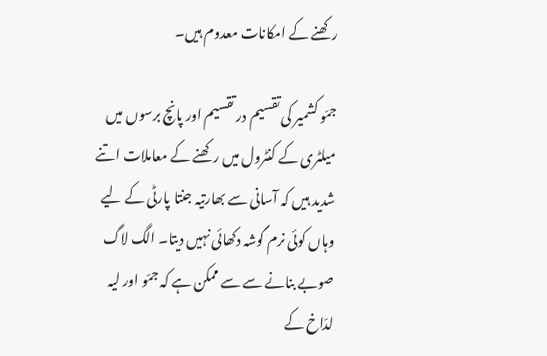رکھنے کے امکانات معدوم ہیں۔

جمّو کشمیر کی تقسیم در تقسیم اور پانچ برسوں میں میلٹری کے کنٹرول میں رکھنے کے معاملات اتنے شدید ہیں کہ آسانی سے بھارتیہ جنتا پارٹی کے لیے وہاں کوئی نرم گوشہ دکھائی نہیں دیتا۔ الگ لاگ صوبے بنانے سے سے ممکن ہے کہ جمّو اور لیہ لدّاخ کے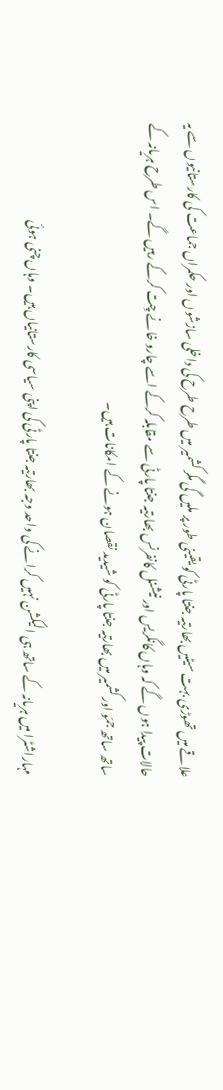علاقے میں تھوڑی بہت سیٹیں بھارتیہ جنتا پارٹی کو یقینی طور پر ملیں گی مگر کشمیر میں طرح طرح کی داخلی سازشوں اور حکمراں جماعت کی کارستانیوں سے یہ حالات پیدا ہوں گے کہ وہاں کانگریس اور نیشنل کانفرنس بھارتیہ جنتا پارٹی سے مقابلہ کرکے اسے چارو خانے چِت کرکے رہیں گے۔ اس طرح ہریانہ کے ساتھ ساتھ جمّو اور کشمیر میں بھارتیہ جنتا پارٹی کو شیدید نقصان ہونے کے امکانات ہیں۔

مہاراشٹرا میں ہریانہ کے ساتھ ہی الیکشن نہیں کرانے کی واحد وجہ بھارتیہ جنتا پارٹی کی اپنی سیاسی کارستانیاں ہیں۔ وہاں چنی ہوئی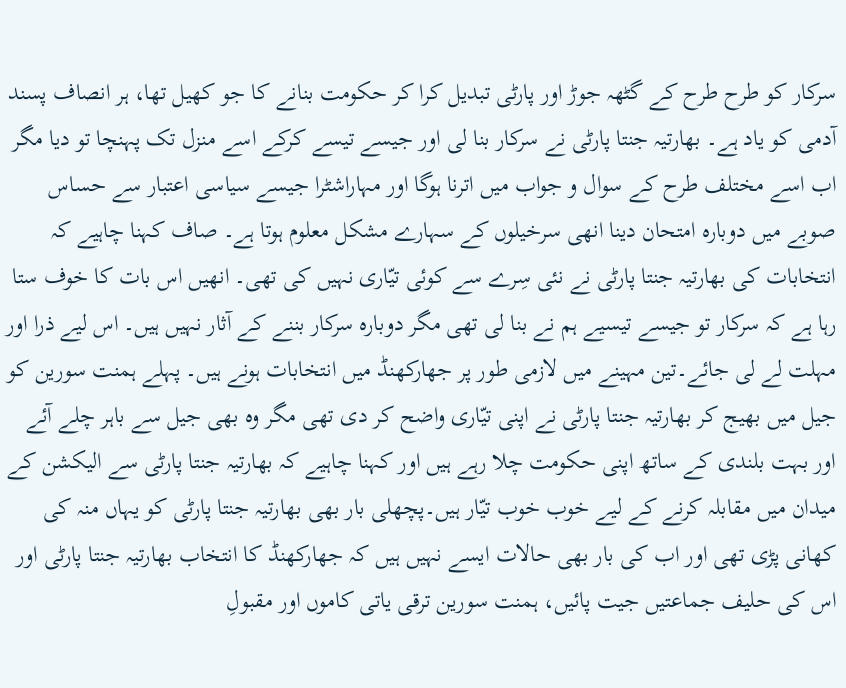سرکار کو طرح طرح کے گٹھہ جوڑ اور پارٹی تبدیل کرا کر حکومت بنانے کا جو کھیل تھا، ہر انصاف پسند آدمی کو یاد ہے۔ بھارتیہ جنتا پارٹی نے سرکار بنا لی اور جیسے تیسے کرکے اسے منزل تک پہنچا تو دیا مگر اب اسے مختلف طرح کے سوال و جواب میں اترنا ہوگا اور مہاراشٹرا جیسے سیاسی اعتبار سے حساس صوبے میں دوبارہ امتحان دینا انھی سرخیلوں کے سہارے مشکل معلوم ہوتا ہے۔ صاف کہنا چاہیے کہ انتخابات کی بھارتیہ جنتا پارٹی نے نئی سِرے سے کوئی تیّاری نہیں کی تھی۔ انھیں اس بات کا خوف ستا رہا ہے کہ سرکار تو جیسے تیسیے ہم نے بنا لی تھی مگر دوبارہ سرکار بننے کے آثار نہیں ہیں۔ اس لیے ذرا اور مہلت لے لی جائے۔تین مہینے میں لازمی طور پر جھارکھنڈ میں انتخابات ہونے ہیں۔ پہلے ہمنت سورین کو جیل میں بھیج کر بھارتیہ جنتا پارٹی نے اپنی تیّاری واضح کر دی تھی مگر وہ بھی جیل سے باہر چلے آئے اور بہت بلندی کے ساتھ اپنی حکومت چلا رہے ہیں اور کہنا چاہیے کہ بھارتیہ جنتا پارٹی سے الیکشن کے میدان میں مقابلہ کرنے کے لیے خوب خوب تیّار ہیں۔پچھلی بار بھی بھارتیہ جنتا پارٹی کو یہاں منہ کی کھانی پڑی تھی اور اب کی بار بھی حالات ایسے نہیں ہیں کہ جھارکھنڈ کا انتخاب بھارتیہ جنتا پارٹی اور اس کی حلیف جماعتیں جیت پائیں، ہمنت سورین ترقی یاتی کاموں اور مقبولِ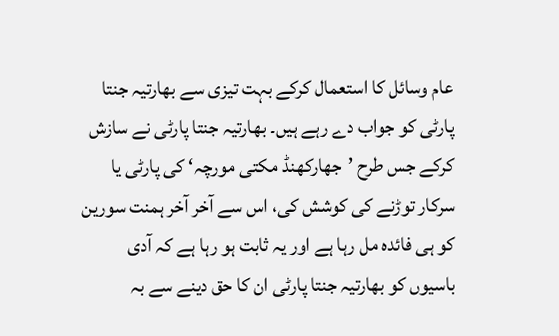عام وسائل کا استعمال کرکے بہت تیزی سے بھارتیہ جنتا پارٹی کو جواب دے رہے ہیں۔ بھارتیہ جنتا پارٹی نے سازش کرکے جس طرح ’جھارکھنڈ مکتی مورچہ‘ کی پارٹی یا سرکار توڑنے کی کوشش کی، اس سے آخر آخر ہمنت سورین کو ہی فائدہ مل رہا ہے اور یہ ثابت ہو رہا ہے کہ آدی باسیوں کو بھارتیہ جنتا پارٹی ان کا حق دینے سے بہ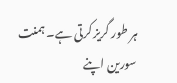ہر طور گریز کرتی ہے۔ ہمنت سورین اپنے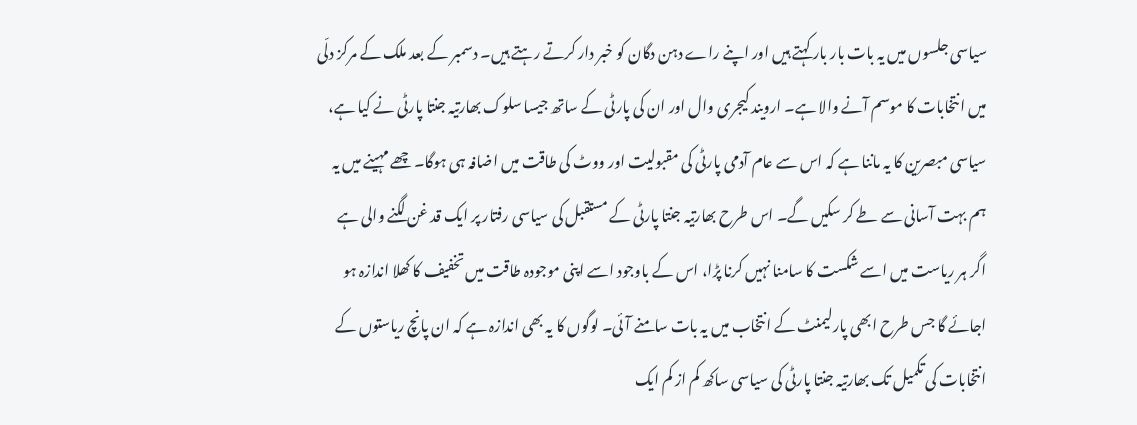سیاسی جلسوں میں یہ بات بار بار کہتے ہیں اور اپنے راے دہن دگان کو خبر دار کرتے رہتے ہیں۔ دسمبر کے بعد ملک کے مرکز دلّی میں انتخابات کا موسم آنے والا ہے۔ ارویند کیجری وال اور ان کی پارٹی کے ساتھ جیسا سلوک بھارتیہ جنتا پارٹی نے کیا ہے، سیاسی مبصرین کا یہ ماننا ہے کہ اس سے عام آدمی پارٹی کی مقبولیت اور ووٹ کی طاقت میں اضافہ ہی ہوگا۔ چھے مہینے میں یہ ہم بہت آسانی سے طے کر سکیں گے۔ اس طرح بھارتیہ جنتا پارٹی کے مستقبل کی سیاسی رفتار پر ایک قد غن لگنے والی ہے اگر ہر ریاست میں اسے شکست کا سامنا نہیں کرنا پڑا، اس کے باوجود اسے اپنی موجودہ طاقت میں تخفیف کا کھلا اندازہ ہو اجائے گا جس طرح ابھی پارلیمنٹ کے انتخاب میں یہ بات سامنے آئی۔ لوگوں کا یہ بھی اندازہ ہے کہ ان پانچ ریاستوں کے انتخابات کی تکمیل تک بھارتیہ جنتا پارٹی کی سیاسی ساکھ کم از کم ایک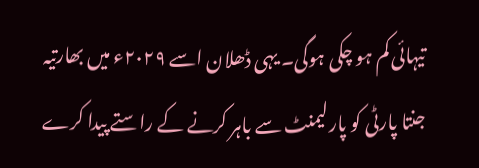تیہائی کم ہو چکی ہوگی۔ یہی ڈھلان اسے ۲۰۲۹ء میں بھارتیہ جنتا پارٹی کو پارلیمنٹ سے باہر کرنے کے راستے پیدا کرے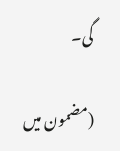گی۔

(مضمون میں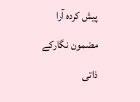پیش کردہ آرا مضمون نگارکے ذاتی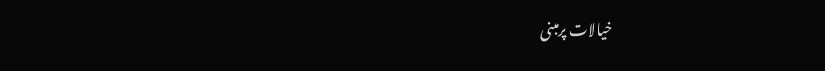خیالات پرمبنی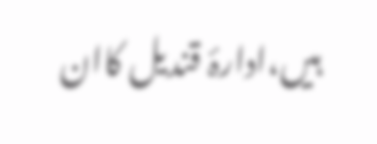ہیں،ادارۂ قندیل کاان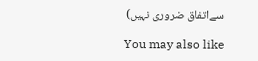سےاتفاق ضروری نہیں)

You may also like